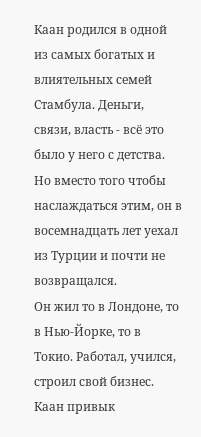Каан родился в одной из самых богатых и влиятельных семей Стамбула. Деньги, связи, власть - всё это было у него с детства. Но вместо того чтобы наслаждаться этим, он в восемнадцать лет уехал из Турции и почти не возвращался.
Он жил то в Лондоне, то в Нью-Йорке, то в Токио. Работал, учился, строил свой бизнес. Каан привык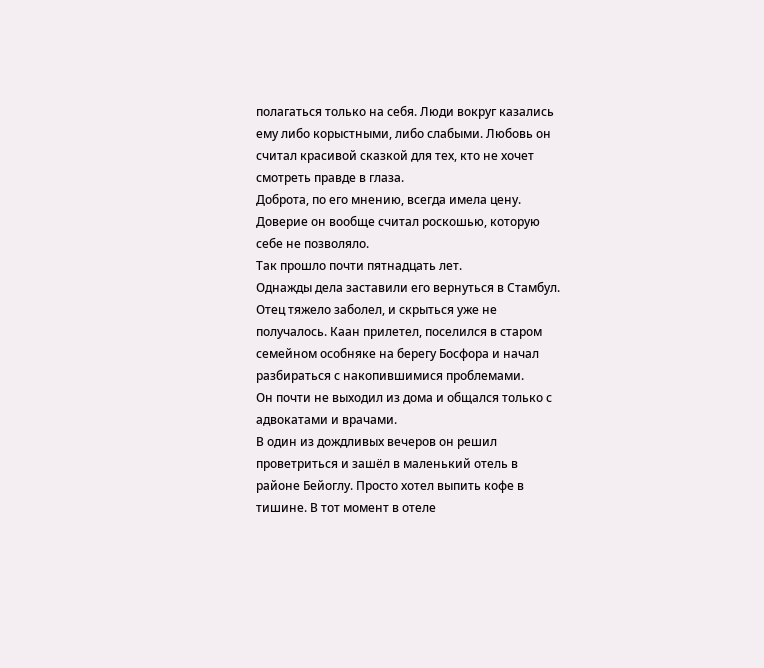полагаться только на себя. Люди вокруг казались ему либо корыстными, либо слабыми. Любовь он считал красивой сказкой для тех, кто не хочет смотреть правде в глаза.
Доброта, по его мнению, всегда имела цену. Доверие он вообще считал роскошью, которую себе не позволяло.
Так прошло почти пятнадцать лет.
Однажды дела заставили его вернуться в Стамбул. Отец тяжело заболел, и скрыться уже не получалось. Каан прилетел, поселился в старом семейном особняке на берегу Босфора и начал разбираться с накопившимися проблемами.
Он почти не выходил из дома и общался только с адвокатами и врачами.
В один из дождливых вечеров он решил проветриться и зашёл в маленький отель в районе Бейоглу. Просто хотел выпить кофе в тишине. В тот момент в отеле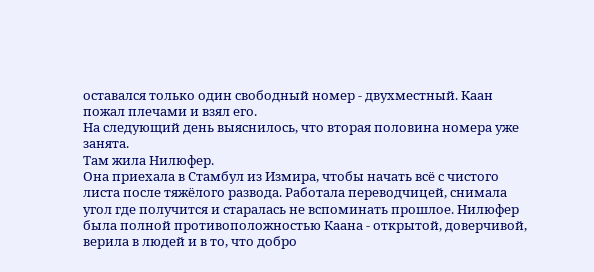оставался только один свободный номер - двухместный. Каан пожал плечами и взял его.
На следующий день выяснилось, что вторая половина номера уже занята.
Там жила Нилюфер.
Она приехала в Стамбул из Измира, чтобы начать всё с чистого листа после тяжёлого развода. Работала переводчицей, снимала угол где получится и старалась не вспоминать прошлое. Нилюфер была полной противоположностью Каана - открытой, доверчивой, верила в людей и в то, что добро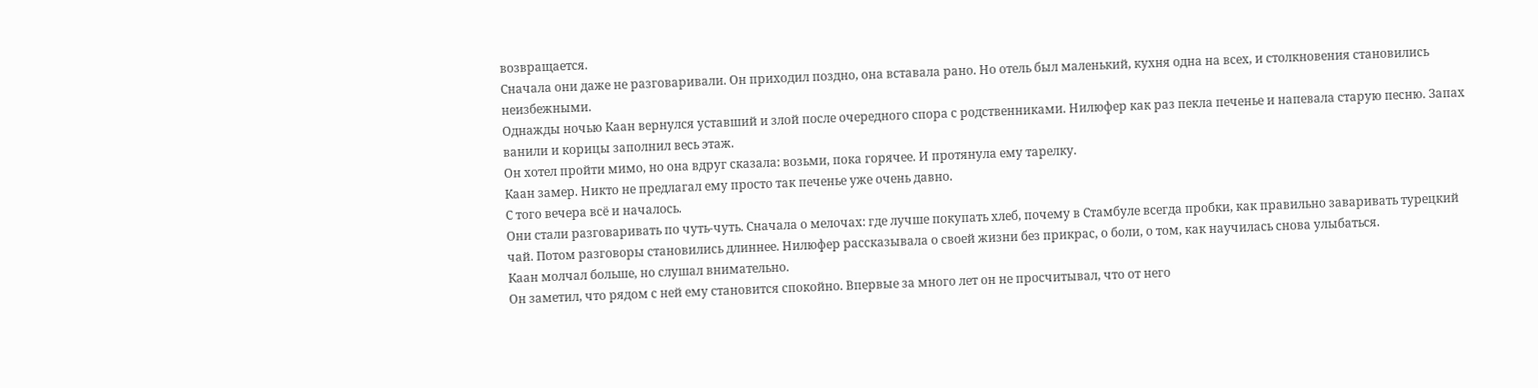возвращается.
Сначала они даже не разговаривали. Он приходил поздно, она вставала рано. Но отель был маленький, кухня одна на всех, и столкновения становились неизбежными.
Однажды ночью Каан вернулся уставший и злой после очередного спора с родственниками. Нилюфер как раз пекла печенье и напевала старую песню. Запах ванили и корицы заполнил весь этаж.
Он хотел пройти мимо, но она вдруг сказала: возьми, пока горячее. И протянула ему тарелку.
Каан замер. Никто не предлагал ему просто так печенье уже очень давно.
С того вечера всё и началось.
Они стали разговаривать по чуть-чуть. Сначала о мелочах: где лучше покупать хлеб, почему в Стамбуле всегда пробки, как правильно заваривать турецкий чай. Потом разговоры становились длиннее. Нилюфер рассказывала о своей жизни без прикрас, о боли, о том, как научилась снова улыбаться.
Каан молчал больше, но слушал внимательно.
Он заметил, что рядом с ней ему становится спокойно. Впервые за много лет он не просчитывал, что от него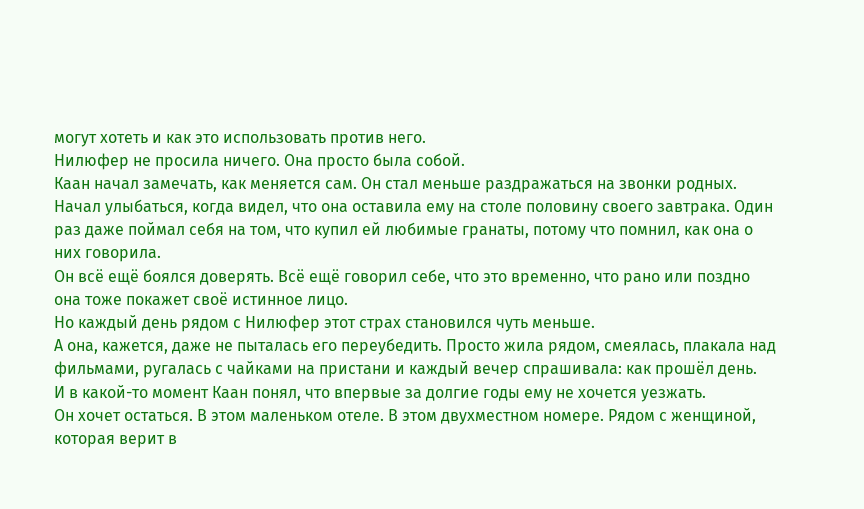могут хотеть и как это использовать против него.
Нилюфер не просила ничего. Она просто была собой.
Каан начал замечать, как меняется сам. Он стал меньше раздражаться на звонки родных. Начал улыбаться, когда видел, что она оставила ему на столе половину своего завтрака. Один раз даже поймал себя на том, что купил ей любимые гранаты, потому что помнил, как она о них говорила.
Он всё ещё боялся доверять. Всё ещё говорил себе, что это временно, что рано или поздно она тоже покажет своё истинное лицо.
Но каждый день рядом с Нилюфер этот страх становился чуть меньше.
А она, кажется, даже не пыталась его переубедить. Просто жила рядом, смеялась, плакала над фильмами, ругалась с чайками на пристани и каждый вечер спрашивала: как прошёл день.
И в какой-то момент Каан понял, что впервые за долгие годы ему не хочется уезжать.
Он хочет остаться. В этом маленьком отеле. В этом двухместном номере. Рядом с женщиной, которая верит в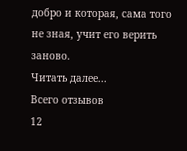добро и которая, сама того не зная, учит его верить заново.
Читать далее...
Всего отзывов
12